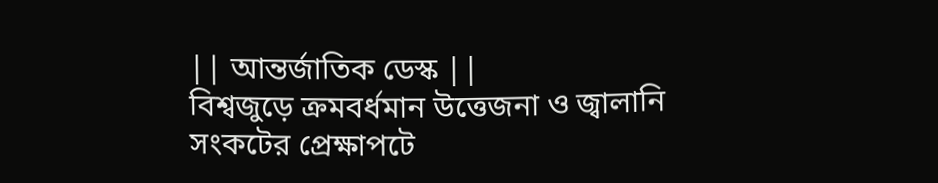|| আন্তর্জাতিক ডেস্ক ||
বিশ্বজুড়ে ক্রমবর্ধমান উত্তেজনা ও জ্বালানি সংকটের প্রেক্ষাপটে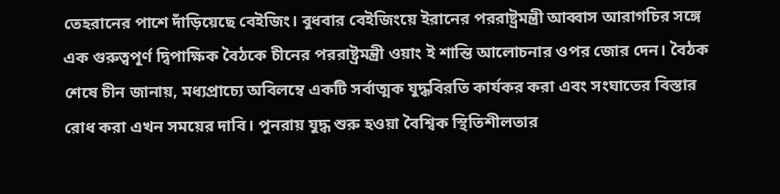তেহরানের পাশে দাঁড়িয়েছে বেইজিং। বুধবার বেইজিংয়ে ইরানের পররাষ্ট্রমন্ত্রী আব্বাস আরাগচির সঙ্গে এক গুরুত্বপূর্ণ দ্বিপাক্ষিক বৈঠকে চীনের পররাষ্ট্রমন্ত্রী ওয়াং ই শান্তি আলোচনার ওপর জোর দেন। বৈঠক শেষে চীন জানায়, মধ্যপ্রাচ্যে অবিলম্বে একটি সর্বাত্মক যুদ্ধবিরতি কার্যকর করা এবং সংঘাতের বিস্তার রোধ করা এখন সময়ের দাবি। পুনরায় যুদ্ধ শুরু হওয়া বৈশ্বিক স্থিতিশীলতার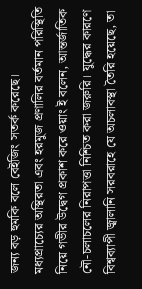জন্য বড় হুমকি বলে বেইজিং সতর্ক করেছে।
মধ্যপ্রাচ্যের অস্থিরতা এবং হরমুজ প্রণালির বর্তমান পরিস্থিতি নিয়ে গভীর উদ্বেগ প্রকাশ করে ওয়াং ই বলেন, আন্তর্জাতিক নৌ-চলাচলের নিরাপত্তা নিশ্চিত করা জরুরি। যুদ্ধের কারণে বিশ্বব্যাপী জ্বালানি সরবরাহে যে অচলাবস্থা তৈরি হয়েছে, তা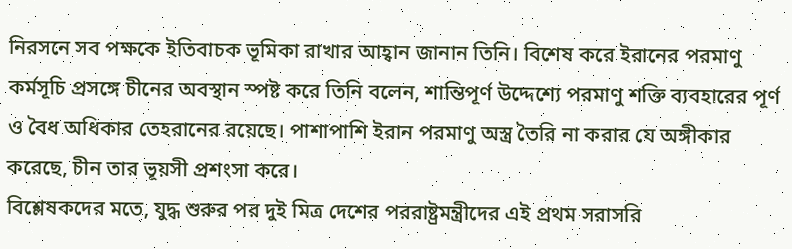নিরসনে সব পক্ষকে ইতিবাচক ভূমিকা রাখার আহ্বান জানান তিনি। বিশেষ করে ইরানের পরমাণু কর্মসূচি প্রসঙ্গে চীনের অবস্থান স্পষ্ট করে তিনি বলেন, শান্তিপূর্ণ উদ্দেশ্যে পরমাণু শক্তি ব্যবহারের পূর্ণ ও বৈধ অধিকার তেহরানের রয়েছে। পাশাপাশি ইরান পরমাণু অস্ত্র তৈরি না করার যে অঙ্গীকার করেছে, চীন তার ভূয়সী প্রশংসা করে।
বিশ্লেষকদের মতে, যুদ্ধ শুরুর পর দুই মিত্র দেশের পররাষ্ট্রমন্ত্রীদের এই প্রথম সরাসরি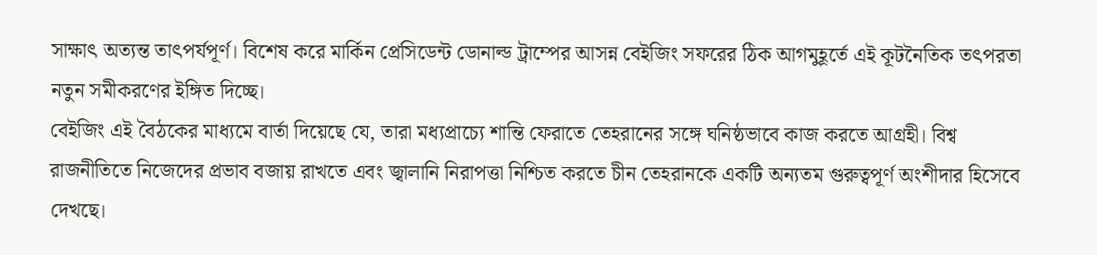সাক্ষাৎ অত্যন্ত তাৎপর্যপূর্ণ। বিশেষ করে মার্কিন প্রেসিডেন্ট ডোনাল্ড ট্রাম্পের আসন্ন বেইজিং সফরের ঠিক আগমুহূর্তে এই কূটনৈতিক তৎপরতা নতুন সমীকরণের ইঙ্গিত দিচ্ছে।
বেইজিং এই বৈঠকের মাধ্যমে বার্তা দিয়েছে যে, তারা মধ্যপ্রাচ্যে শান্তি ফেরাতে তেহরানের সঙ্গে ঘনিষ্ঠভাবে কাজ করতে আগ্রহী। বিশ্ব রাজনীতিতে নিজেদের প্রভাব বজায় রাখতে এবং জ্বালানি নিরাপত্তা নিশ্চিত করতে চীন তেহরানকে একটি অন্যতম গুরুত্বপূর্ণ অংশীদার হিসেবে দেখছে।